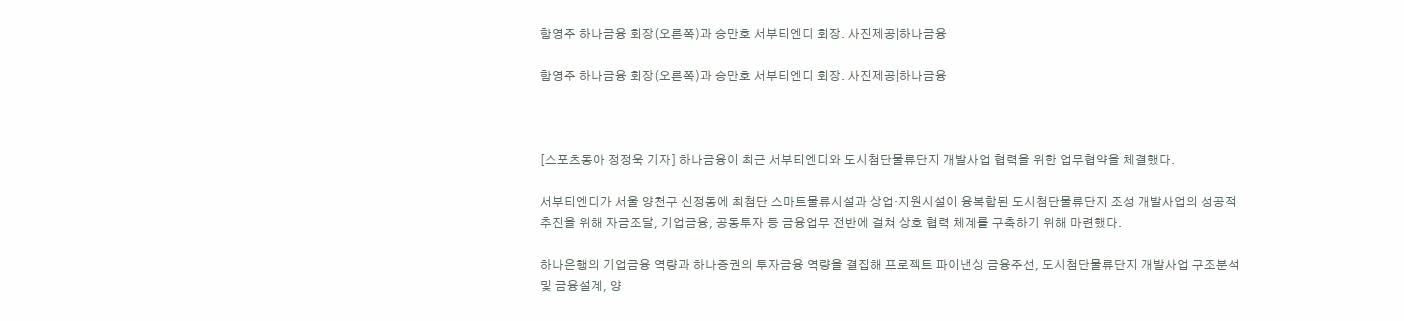함영주 하나금융 회장(오른쪽)과 승만호 서부티엔디 회장. 사진제공|하나금융

함영주 하나금융 회장(오른쪽)과 승만호 서부티엔디 회장. 사진제공|하나금융



[스포츠동아 정정욱 기자] 하나금융이 최근 서부티엔디와 도시첨단물류단지 개발사업 협력을 위한 업무협약을 체결했다.

서부티엔디가 서울 양천구 신정동에 최첨단 스마트물류시설과 상업·지원시설이 융복합된 도시첨단물류단지 조성 개발사업의 성공적 추진을 위해 자금조달, 기업금융, 공동투자 등 금융업무 전반에 걸쳐 상호 협력 체계를 구축하기 위해 마련했다.

하나은행의 기업금융 역량과 하나증권의 투자금융 역량을 결집해 프로젝트 파이낸싱 금융주선, 도시첨단물류단지 개발사업 구조분석 및 금융설계, 양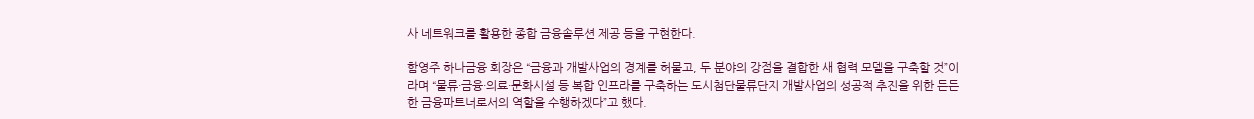사 네트워크를 활용한 종합 금융솔루션 제공 등을 구현한다.

함영주 하나금융 회장은 “금융과 개발사업의 경계를 허물고, 두 분야의 강점을 결합한 새 협력 모델을 구축할 것”이라며 “물류·금융·의료·문화시설 등 복합 인프라를 구축하는 도시첨단물류단지 개발사업의 성공적 추진을 위한 든든한 금융파트너로서의 역할을 수행하겠다”고 했다.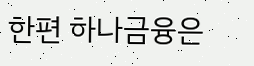한편 하나금융은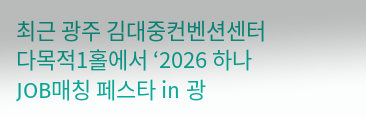최근 광주 김대중컨벤션센터 다목적1홀에서 ‘2026 하나 JOB매칭 페스타 in 광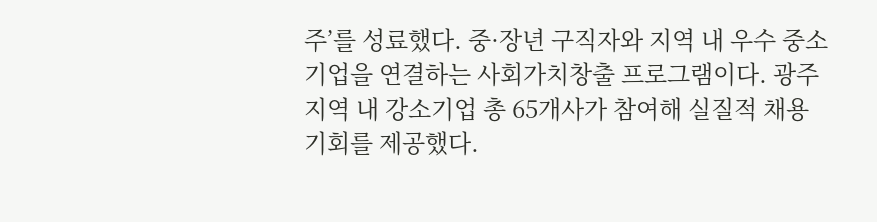주’를 성료했다. 중·장년 구직자와 지역 내 우수 중소기업을 연결하는 사회가치창출 프로그램이다. 광주 지역 내 강소기업 총 65개사가 참여해 실질적 채용 기회를 제공했다.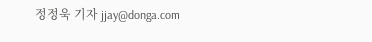정정욱 기자 jjay@donga.com